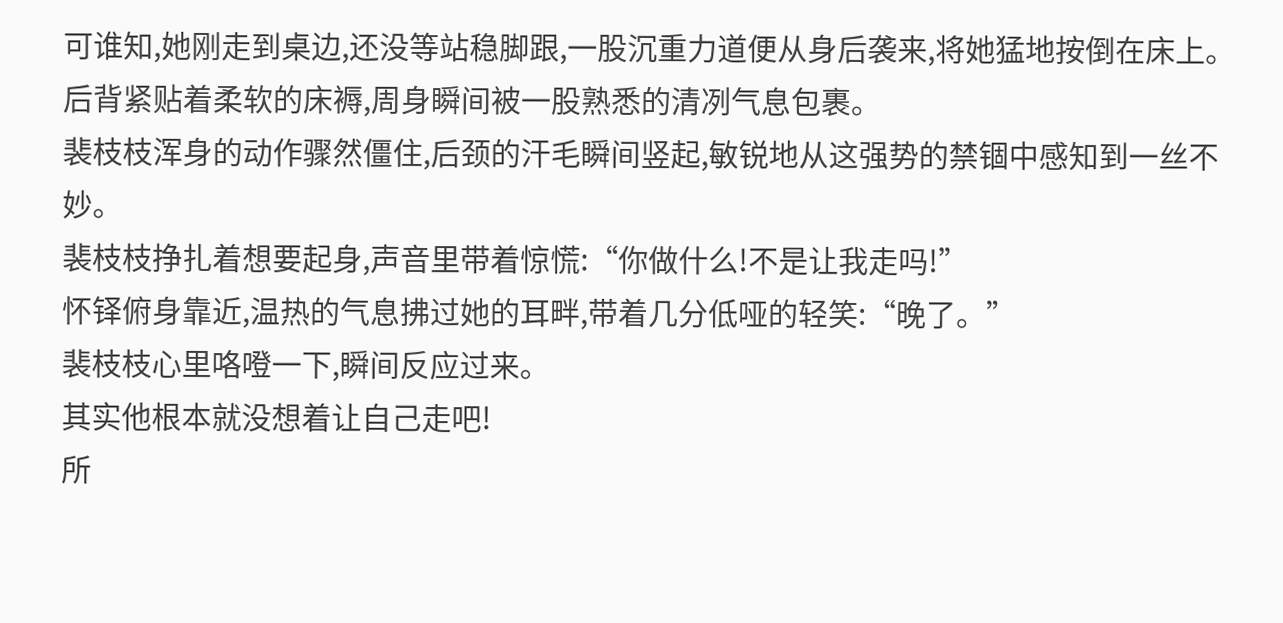可谁知,她刚走到桌边,还没等站稳脚跟,一股沉重力道便从身后袭来,将她猛地按倒在床上。
后背紧贴着柔软的床褥,周身瞬间被一股熟悉的清冽气息包裹。
裴枝枝浑身的动作骤然僵住,后颈的汗毛瞬间竖起,敏锐地从这强势的禁锢中感知到一丝不妙。
裴枝枝挣扎着想要起身,声音里带着惊慌:“你做什么!不是让我走吗!”
怀铎俯身靠近,温热的气息拂过她的耳畔,带着几分低哑的轻笑:“晚了。”
裴枝枝心里咯噔一下,瞬间反应过来。
其实他根本就没想着让自己走吧!
所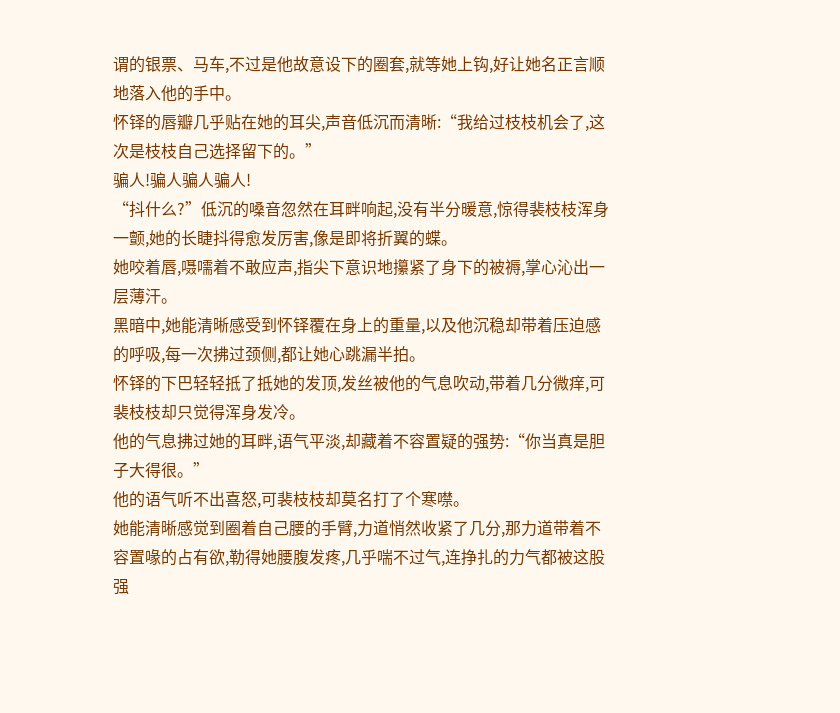谓的银票、马车,不过是他故意设下的圈套,就等她上钩,好让她名正言顺地落入他的手中。
怀铎的唇瓣几乎贴在她的耳尖,声音低沉而清晰:“我给过枝枝机会了,这次是枝枝自己选择留下的。”
骗人!骗人骗人骗人!
“抖什么?”低沉的嗓音忽然在耳畔响起,没有半分暖意,惊得裴枝枝浑身一颤,她的长睫抖得愈发厉害,像是即将折翼的蝶。
她咬着唇,嗫嚅着不敢应声,指尖下意识地攥紧了身下的被褥,掌心沁出一层薄汗。
黑暗中,她能清晰感受到怀铎覆在身上的重量,以及他沉稳却带着压迫感的呼吸,每一次拂过颈侧,都让她心跳漏半拍。
怀铎的下巴轻轻抵了抵她的发顶,发丝被他的气息吹动,带着几分微痒,可裴枝枝却只觉得浑身发冷。
他的气息拂过她的耳畔,语气平淡,却藏着不容置疑的强势:“你当真是胆子大得很。”
他的语气听不出喜怒,可裴枝枝却莫名打了个寒噤。
她能清晰感觉到圈着自己腰的手臂,力道悄然收紧了几分,那力道带着不容置喙的占有欲,勒得她腰腹发疼,几乎喘不过气,连挣扎的力气都被这股强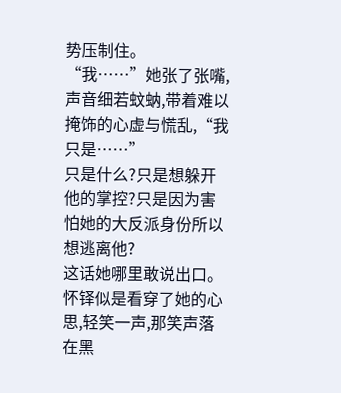势压制住。
“我……”她张了张嘴,声音细若蚊蚋,带着难以掩饰的心虚与慌乱,“我只是……”
只是什么?只是想躲开他的掌控?只是因为害怕她的大反派身份所以想逃离他?
这话她哪里敢说出口。
怀铎似是看穿了她的心思,轻笑一声,那笑声落在黑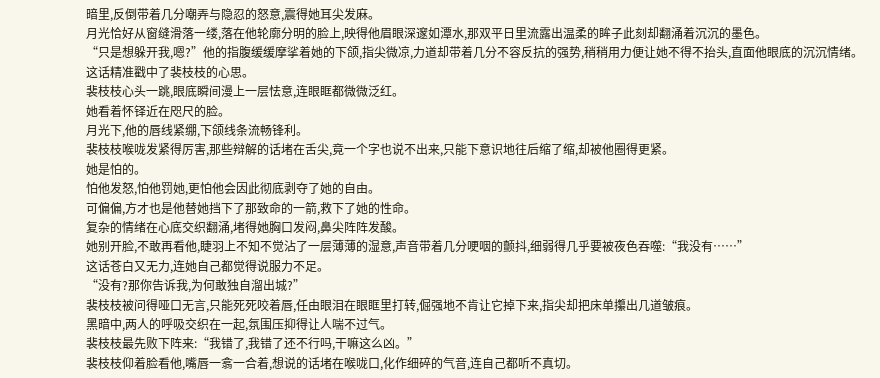暗里,反倒带着几分嘲弄与隐忍的怒意,震得她耳尖发麻。
月光恰好从窗缝滑落一缕,落在他轮廓分明的脸上,映得他眉眼深邃如潭水,那双平日里流露出温柔的眸子此刻却翻涌着沉沉的墨色。
“只是想躲开我,嗯?”他的指腹缓缓摩挲着她的下颌,指尖微凉,力道却带着几分不容反抗的强势,稍稍用力便让她不得不抬头,直面他眼底的沉沉情绪。
这话精准戳中了裴枝枝的心思。
裴枝枝心头一跳,眼底瞬间漫上一层怯意,连眼眶都微微泛红。
她看着怀铎近在咫尺的脸。
月光下,他的唇线紧绷,下颌线条流畅锋利。
裴枝枝喉咙发紧得厉害,那些辩解的话堵在舌尖,竟一个字也说不出来,只能下意识地往后缩了缩,却被他圈得更紧。
她是怕的。
怕他发怒,怕他罚她,更怕他会因此彻底剥夺了她的自由。
可偏偏,方才也是他替她挡下了那致命的一箭,救下了她的性命。
复杂的情绪在心底交织翻涌,堵得她胸口发闷,鼻尖阵阵发酸。
她别开脸,不敢再看他,睫羽上不知不觉沾了一层薄薄的湿意,声音带着几分哽咽的颤抖,细弱得几乎要被夜色吞噬:“我没有……”
这话苍白又无力,连她自己都觉得说服力不足。
“没有?那你告诉我,为何敢独自溜出城?”
裴枝枝被问得哑口无言,只能死死咬着唇,任由眼泪在眼眶里打转,倔强地不肯让它掉下来,指尖却把床单攥出几道皱痕。
黑暗中,两人的呼吸交织在一起,氛围压抑得让人喘不过气。
裴枝枝最先败下阵来:“我错了,我错了还不行吗,干嘛这么凶。”
裴枝枝仰着脸看他,嘴唇一翕一合着,想说的话堵在喉咙口,化作细碎的气音,连自己都听不真切。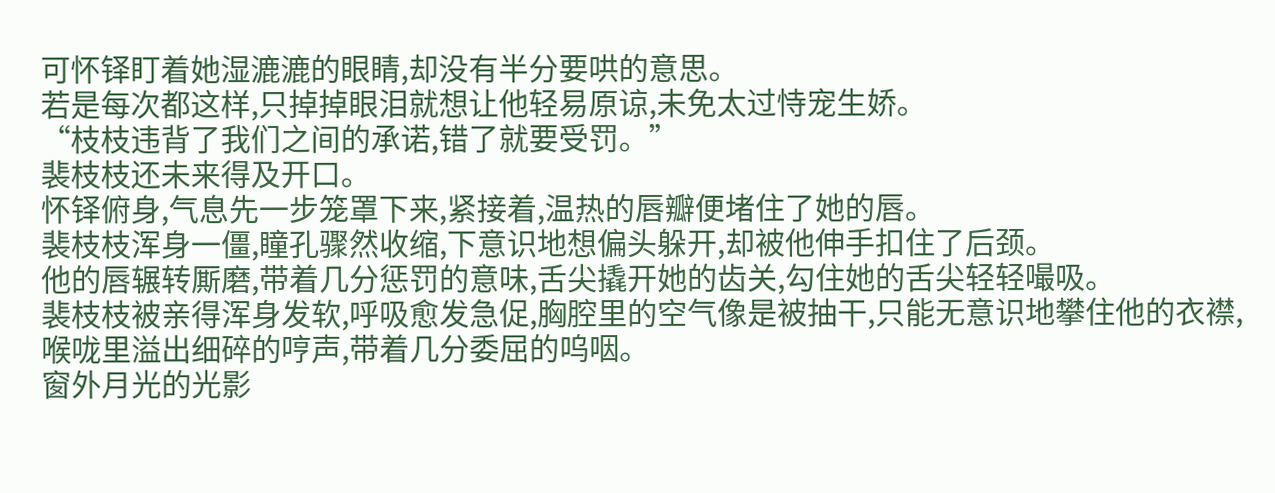可怀铎盯着她湿漉漉的眼睛,却没有半分要哄的意思。
若是每次都这样,只掉掉眼泪就想让他轻易原谅,未免太过恃宠生娇。
“枝枝违背了我们之间的承诺,错了就要受罚。”
裴枝枝还未来得及开口。
怀铎俯身,气息先一步笼罩下来,紧接着,温热的唇瓣便堵住了她的唇。
裴枝枝浑身一僵,瞳孔骤然收缩,下意识地想偏头躲开,却被他伸手扣住了后颈。
他的唇辗转厮磨,带着几分惩罚的意味,舌尖撬开她的齿关,勾住她的舌尖轻轻嘬吸。
裴枝枝被亲得浑身发软,呼吸愈发急促,胸腔里的空气像是被抽干,只能无意识地攀住他的衣襟,喉咙里溢出细碎的哼声,带着几分委屈的呜咽。
窗外月光的光影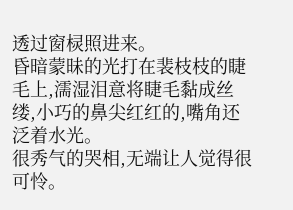透过窗棂照进来。
昏暗蒙昧的光打在裴枝枝的睫毛上,濡湿泪意将睫毛黏成丝缕,小巧的鼻尖红红的,嘴角还泛着水光。
很秀气的哭相,无端让人觉得很可怜。